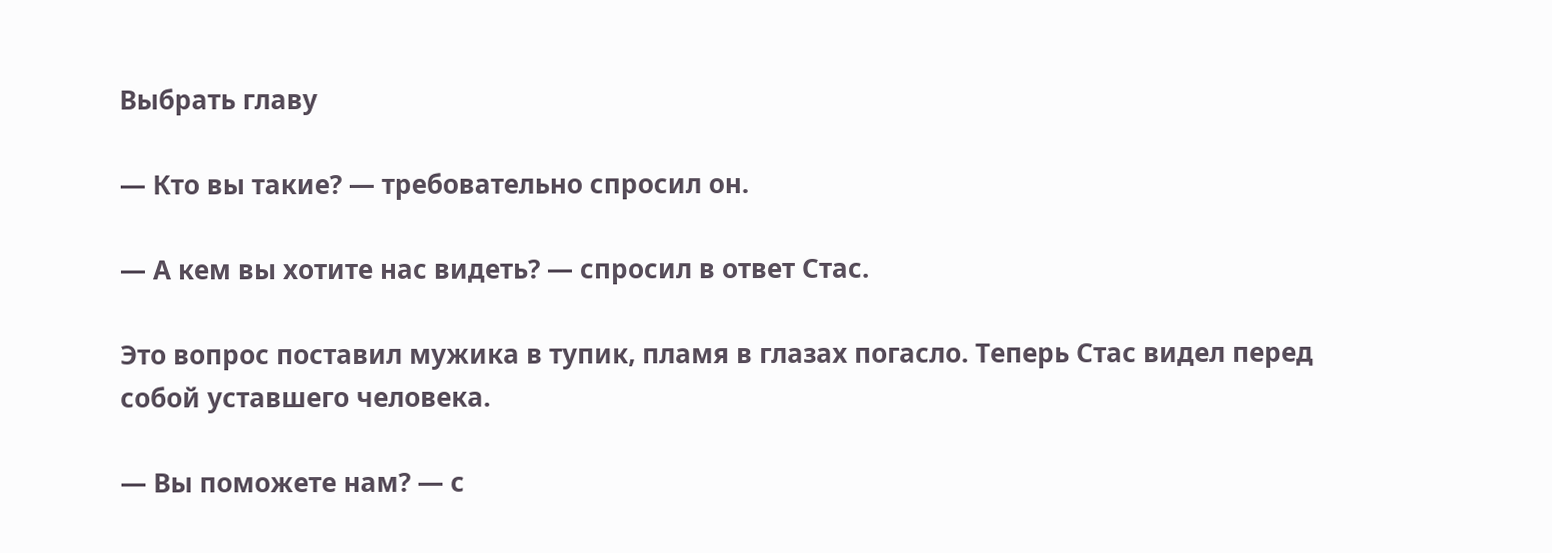Выбрать главу

— Кто вы такие? — требовательно спросил он.

— А кем вы хотите нас видеть? — спросил в ответ Стас.

Это вопрос поставил мужика в тупик, пламя в глазах погасло. Теперь Стас видел перед собой уставшего человека.

— Вы поможете нам? — с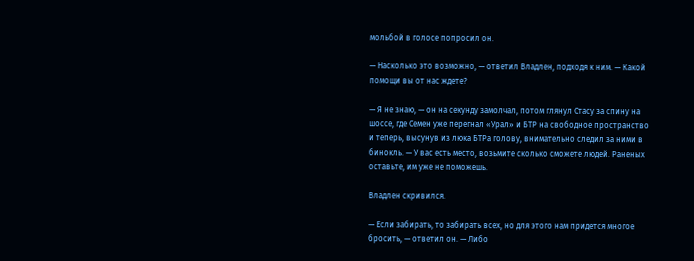мольбой в голосе попросил он.

— Насколько это возможно, — ответил Владлен, подходя к ним. — Какой помощи вы от нас ждете?

— Я не знаю, — он на секунду замолчал, потом глянул Стасу за спину на шоссе, где Семен уже перегнал «Урал» и БТР на свободное пространство и теперь, высунув из люка БТРа голову, внимательно следил за ними в бинокль. — У вас есть место, возьмите сколько сможете людей. Раненых оставьте, им уже не поможешь.

Владлен скривился.

— Если забирать, то забирать всех, но для этого нам придется многое бросить, — ответил он. — Либо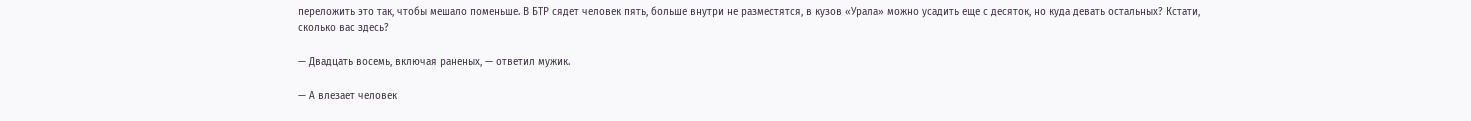переложить это так, чтобы мешало поменьше. В БТР сядет человек пять, больше внутри не разместятся, в кузов «Урала» можно усадить еще с десяток, но куда девать остальных? Кстати, сколько вас здесь?

— Двадцать восемь, включая раненых, — ответил мужик.

— А влезает человек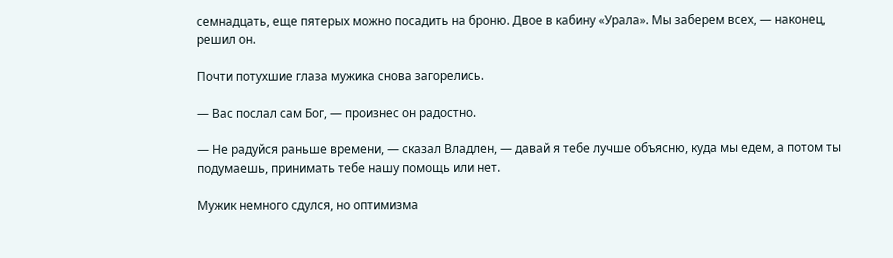семнадцать, еще пятерых можно посадить на броню. Двое в кабину «Урала». Мы заберем всех, — наконец, решил он.

Почти потухшие глаза мужика снова загорелись.

— Вас послал сам Бог, — произнес он радостно.

— Не радуйся раньше времени, — сказал Владлен, — давай я тебе лучше объясню, куда мы едем, а потом ты подумаешь, принимать тебе нашу помощь или нет.

Мужик немного сдулся, но оптимизма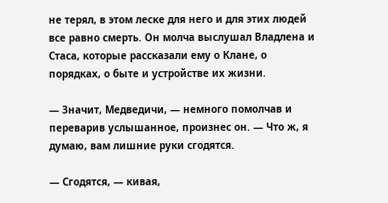не терял, в этом леске для него и для этих людей все равно смерть. Он молча выслушал Владлена и Стаса, которые рассказали ему о Клане, о порядках, о быте и устройстве их жизни.

— Значит, Медведичи, — немного помолчав и переварив услышанное, произнес он. — Что ж, я думаю, вам лишние руки сгодятся.

— Сгодятся, — кивая,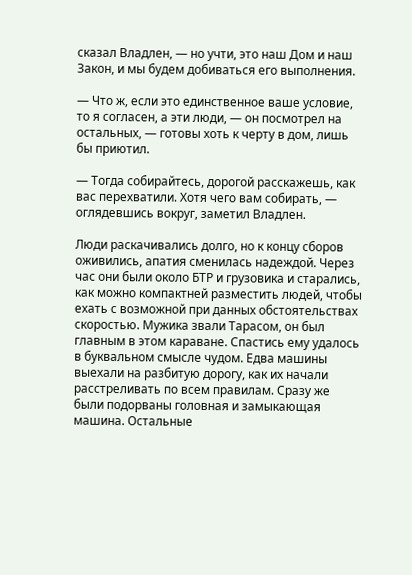сказал Владлен, — но учти, это наш Дом и наш Закон, и мы будем добиваться его выполнения.

— Что ж, если это единственное ваше условие, то я согласен, а эти люди, — он посмотрел на остальных, — готовы хоть к черту в дом, лишь бы приютил.

— Тогда собирайтесь, дорогой расскажешь, как вас перехватили. Хотя чего вам собирать, — оглядевшись вокруг, заметил Владлен.

Люди раскачивались долго, но к концу сборов оживились, апатия сменилась надеждой. Через час они были около БТР и грузовика и старались, как можно компактней разместить людей, чтобы ехать с возможной при данных обстоятельствах скоростью. Мужика звали Тарасом, он был главным в этом караване. Спастись ему удалось в буквальном смысле чудом. Едва машины выехали на разбитую дорогу, как их начали расстреливать по всем правилам. Сразу же были подорваны головная и замыкающая машина. Остальные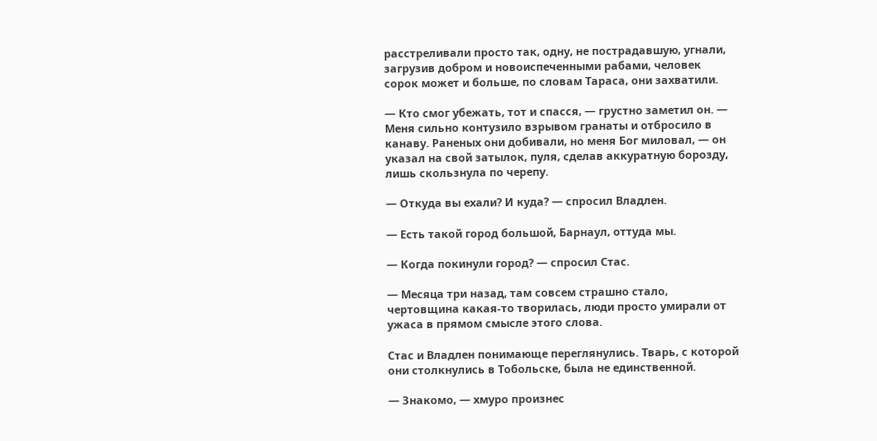расстреливали просто так, одну, не пострадавшую, угнали, загрузив добром и новоиспеченными рабами, человек сорок может и больше, по словам Тараса, они захватили.

— Кто смог убежать, тот и спасся, — грустно заметил он. — Меня сильно контузило взрывом гранаты и отбросило в канаву. Раненых они добивали, но меня Бог миловал, — он указал на свой затылок, пуля, сделав аккуратную борозду, лишь скользнула по черепу.

— Откуда вы ехали? И куда? — спросил Владлен.

— Есть такой город большой, Барнаул, оттуда мы.

— Когда покинули город? — спросил Стас.

— Месяца три назад, там совсем страшно стало, чертовщина какая-то творилась, люди просто умирали от ужаса в прямом смысле этого слова.

Стас и Владлен понимающе переглянулись. Тварь, с которой они столкнулись в Тобольске, была не единственной.

— Знакомо, — хмуро произнес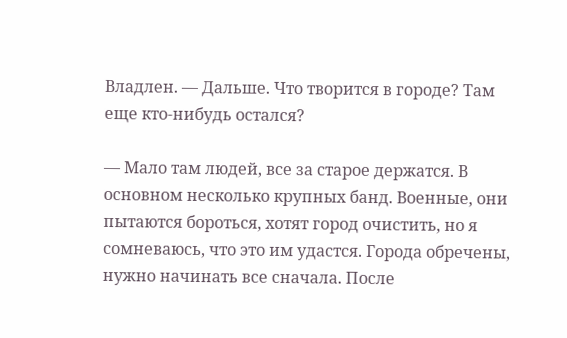Владлен. — Дальше. Что творится в городе? Там еще кто-нибудь остался?

— Мало там людей, все за старое держатся. В основном несколько крупных банд. Военные, они пытаются бороться, хотят город очистить, но я сомневаюсь, что это им удастся. Города обречены, нужно начинать все сначала. После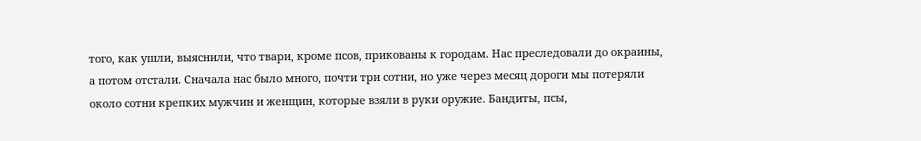того, как ушли, выяснили, что твари, кроме псов, прикованы к городам. Нас преследовали до окраины, а потом отстали. Сначала нас было много, почти три сотни, но уже через месяц дороги мы потеряли около сотни крепких мужчин и женщин, которые взяли в руки оружие. Бандиты, псы,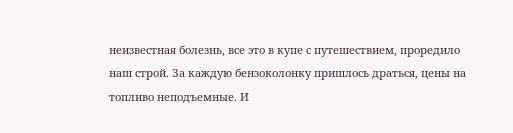неизвестная болезнь, все это в купе с путешествием, проредило наш строй. За каждую бензоколонку пришлось драться, цены на топливо неподъемные. И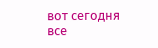вот сегодня все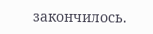закончилось.